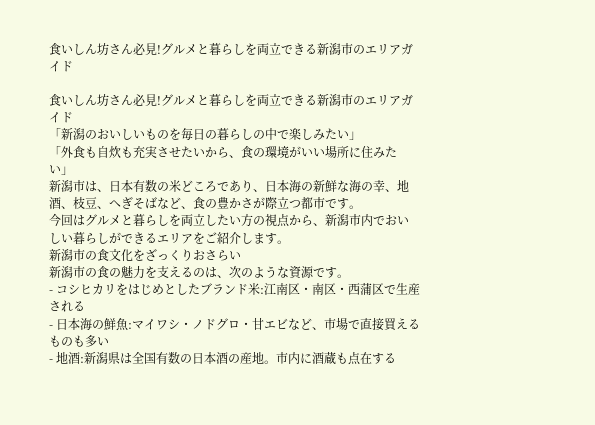食いしん坊さん必見!グルメと暮らしを両立できる新潟市のエリアガイド

食いしん坊さん必見!グルメと暮らしを両立できる新潟市のエリアガイド
「新潟のおいしいものを毎日の暮らしの中で楽しみたい」
「外食も自炊も充実させたいから、食の環境がいい場所に住みたい」
新潟市は、日本有数の米どころであり、日本海の新鮮な海の幸、地酒、枝豆、へぎそばなど、食の豊かさが際立つ都市です。
今回はグルメと暮らしを両立したい方の視点から、新潟市内でおいしい暮らしができるエリアをご紹介します。
新潟市の食文化をざっくりおさらい
新潟市の食の魅力を支えるのは、次のような資源です。
- コシヒカリをはじめとしたブランド米:江南区・南区・西蒲区で生産される
- 日本海の鮮魚:マイワシ・ノドグロ・甘エビなど、市場で直接買えるものも多い
- 地酒:新潟県は全国有数の日本酒の産地。市内に酒蔵も点在する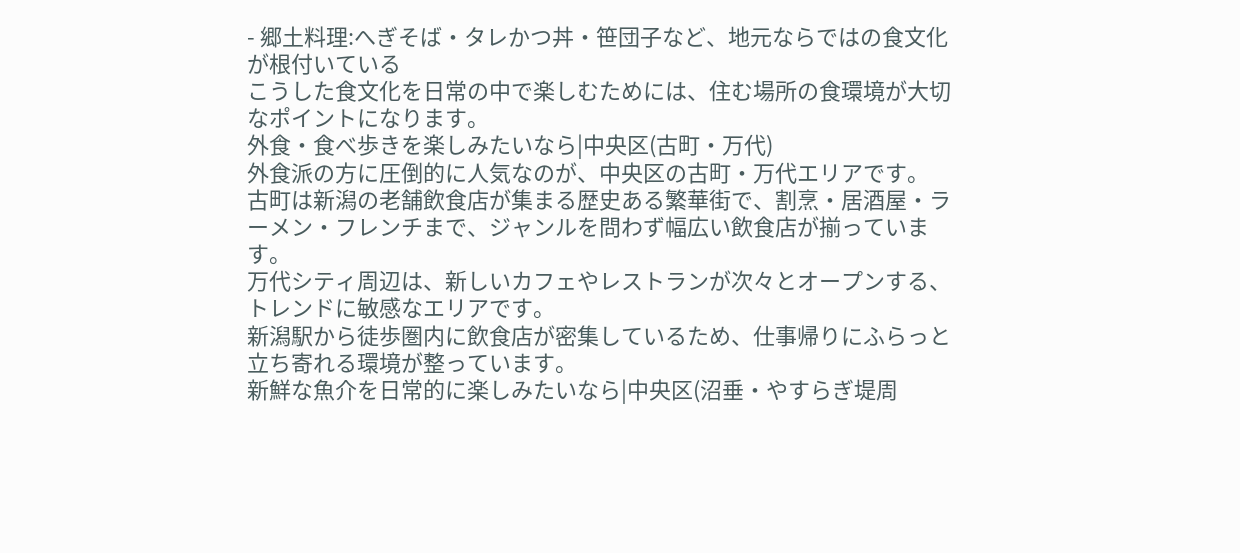- 郷土料理:へぎそば・タレかつ丼・笹団子など、地元ならではの食文化が根付いている
こうした食文化を日常の中で楽しむためには、住む場所の食環境が大切なポイントになります。
外食・食べ歩きを楽しみたいなら|中央区(古町・万代)
外食派の方に圧倒的に人気なのが、中央区の古町・万代エリアです。
古町は新潟の老舗飲食店が集まる歴史ある繁華街で、割烹・居酒屋・ラーメン・フレンチまで、ジャンルを問わず幅広い飲食店が揃っています。
万代シティ周辺は、新しいカフェやレストランが次々とオープンする、トレンドに敏感なエリアです。
新潟駅から徒歩圏内に飲食店が密集しているため、仕事帰りにふらっと立ち寄れる環境が整っています。
新鮮な魚介を日常的に楽しみたいなら|中央区(沼垂・やすらぎ堤周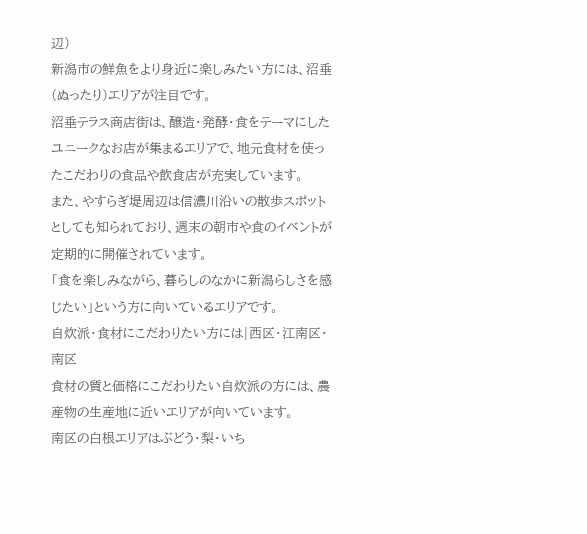辺)
新潟市の鮮魚をより身近に楽しみたい方には、沼垂(ぬったり)エリアが注目です。
沼垂テラス商店街は、醸造・発酵・食をテーマにしたユニークなお店が集まるエリアで、地元食材を使ったこだわりの食品や飲食店が充実しています。
また、やすらぎ堤周辺は信濃川沿いの散歩スポットとしても知られており、週末の朝市や食のイベントが定期的に開催されています。
「食を楽しみながら、暮らしのなかに新潟らしさを感じたい」という方に向いているエリアです。
自炊派・食材にこだわりたい方には|西区・江南区・南区
食材の質と価格にこだわりたい自炊派の方には、農産物の生産地に近いエリアが向いています。
南区の白根エリアはぶどう・梨・いち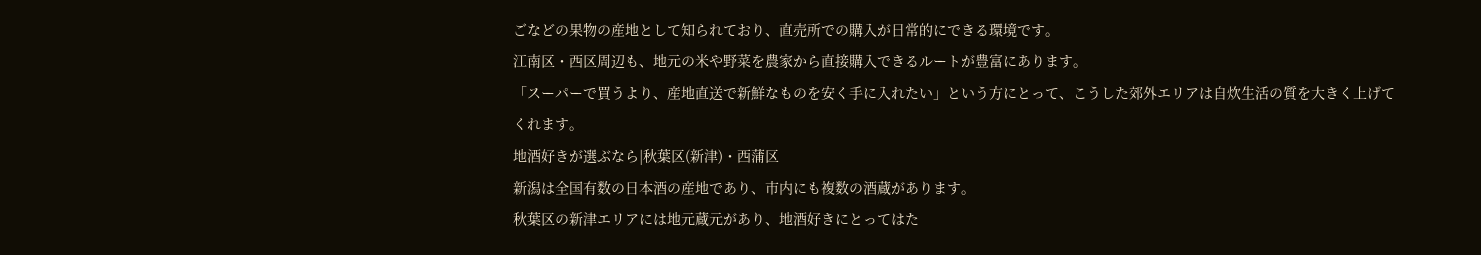ごなどの果物の産地として知られており、直売所での購入が日常的にできる環境です。
江南区・西区周辺も、地元の米や野菜を農家から直接購入できるルートが豊富にあります。
「スーパーで買うより、産地直送で新鮮なものを安く手に入れたい」という方にとって、こうした郊外エリアは自炊生活の質を大きく上げてくれます。
地酒好きが選ぶなら|秋葉区(新津)・西蒲区
新潟は全国有数の日本酒の産地であり、市内にも複数の酒蔵があります。
秋葉区の新津エリアには地元蔵元があり、地酒好きにとってはた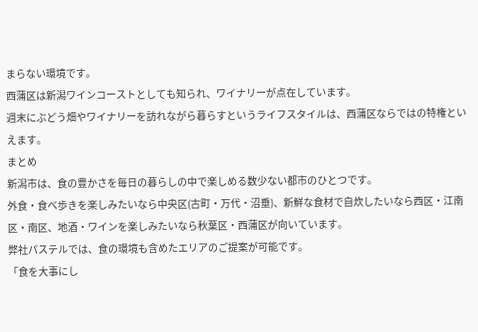まらない環境です。
西蒲区は新潟ワインコーストとしても知られ、ワイナリーが点在しています。
週末にぶどう畑やワイナリーを訪れながら暮らすというライフスタイルは、西蒲区ならではの特権といえます。
まとめ
新潟市は、食の豊かさを毎日の暮らしの中で楽しめる数少ない都市のひとつです。
外食・食べ歩きを楽しみたいなら中央区(古町・万代・沼垂)、新鮮な食材で自炊したいなら西区・江南区・南区、地酒・ワインを楽しみたいなら秋葉区・西蒲区が向いています。
弊社パステルでは、食の環境も含めたエリアのご提案が可能です。
「食を大事にし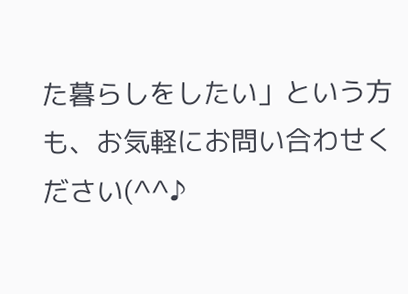た暮らしをしたい」という方も、お気軽にお問い合わせください(^^♪